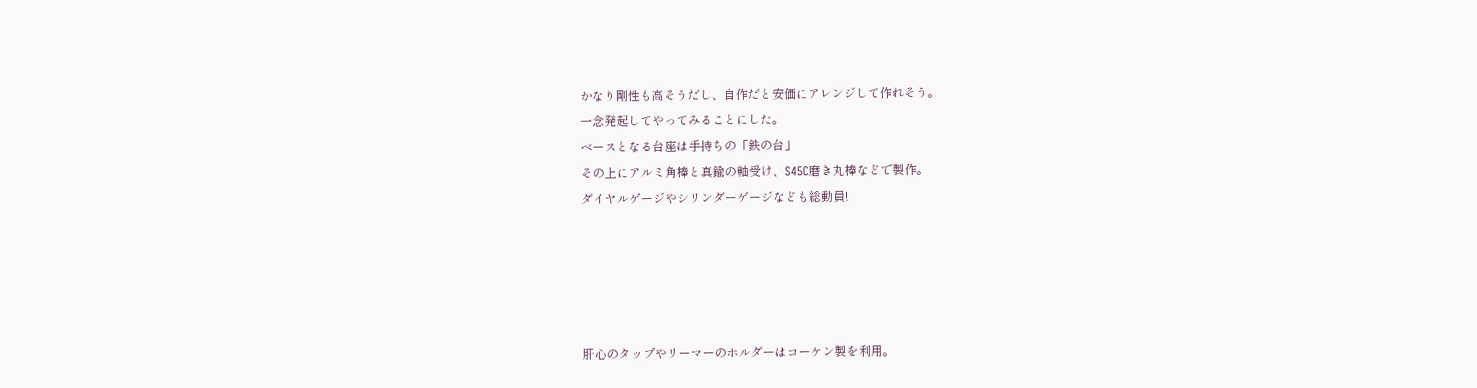かなり剛性も高そうだし、自作だと安価にアレンジして作れそう。
一念発起してやってみることにした。
ベースとなる台座は手持ちの「鉄の台」
その上にアルミ角棒と真鍮の軸受け、S45C磨き丸棒などで製作。
ダイヤルゲージやシリンダーゲージなども総動員!





肝心のタップやリーマーのホルダーはコーケン製を利用。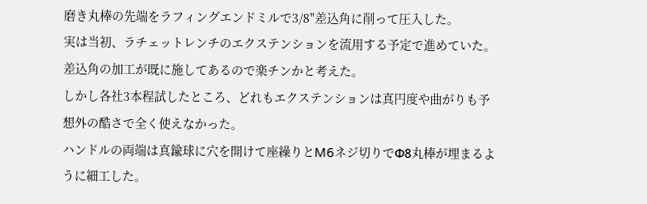磨き丸棒の先端をラフィングエンドミルで3/8"差込角に削って圧入した。
実は当初、ラチェットレンチのエクステンションを流用する予定で進めていた。
差込角の加工が既に施してあるので楽チンかと考えた。
しかし各社3本程試したところ、どれもエクステンションは真円度や曲がりも予想外の酷さで全く使えなかった。
ハンドルの両端は真鍮球に穴を開けて座繰りとM6ネジ切りでΦ8丸棒が埋まるように細工した。